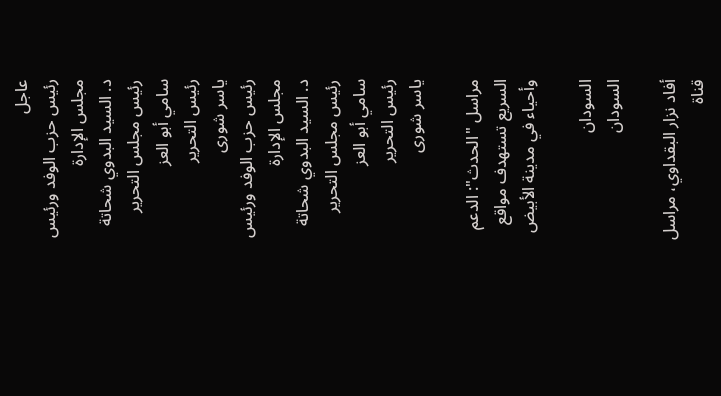عاجل
رئيس حزب الوفد ورئيس مجلس الإدارة
د. السيد البدوي شحاتة
رئيس مجلس التحرير
سامي أبو العز
رئيس التحرير
ياسر شورى
رئيس حزب الوفد ورئيس مجلس الإدارة
د. السيد البدوي شحاتة
رئيس مجلس التحرير
سامي أبو العز
رئيس التحرير
ياسر شورى

مراسل "الحدث": الدعم السريع تستهدف مواقع وأحياء في مدينة الأبيض

السودان
السودان

أفاد نزار البقداوي، مراسل قناة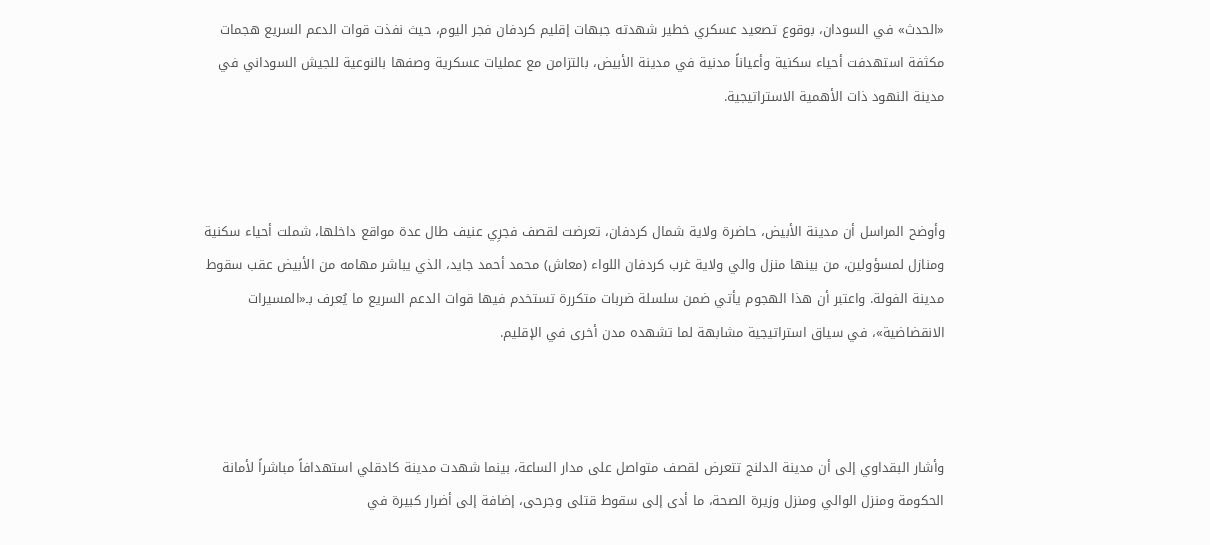«الحدث» في السودان، بوقوع تصعيد عسكري خطير شهدته جبهات إقليم كردفان فجر اليوم، حيث نفذت قوات الدعم السريع هجمات مكثفة استهدفت أحياء سكنية وأعياناً مدنية في مدينة الأبيض، بالتزامن مع عمليات عسكرية وصفها بالنوعية للجيش السوداني في مدينة النهود ذات الأهمية الاستراتيجية.



وأوضح المراسل أن مدينة الأبيض، حاضرة ولاية شمال كردفان، تعرضت لقصف فجرِي عنيف طال عدة مواقع داخلها، شملت أحياء سكنية ومنازل لمسؤولين، من بينها منزل والي ولاية غرب كردفان اللواء (معاش) محمد أحمد جايد، الذي يباشر مهامه من الأبيض عقب سقوط مدينة الفولة. واعتبر أن هذا الهجوم يأتي ضمن سلسلة ضربات متكررة تستخدم فيها قوات الدعم السريع ما يُعرف بـ«المسيرات الانقضاضية»، في سياق استراتيجية مشابهة لما تشهده مدن أخرى في الإقليم.



وأشار البقداوي إلى أن مدينة الدلنج تتعرض لقصف متواصل على مدار الساعة، بينما شهدت مدينة كادقلي استهدافاً مباشراً لأمانة الحكومة ومنزل الوالي ومنزل وزيرة الصحة، ما أدى إلى سقوط قتلى وجرحى، إضافة إلى أضرار كبيرة في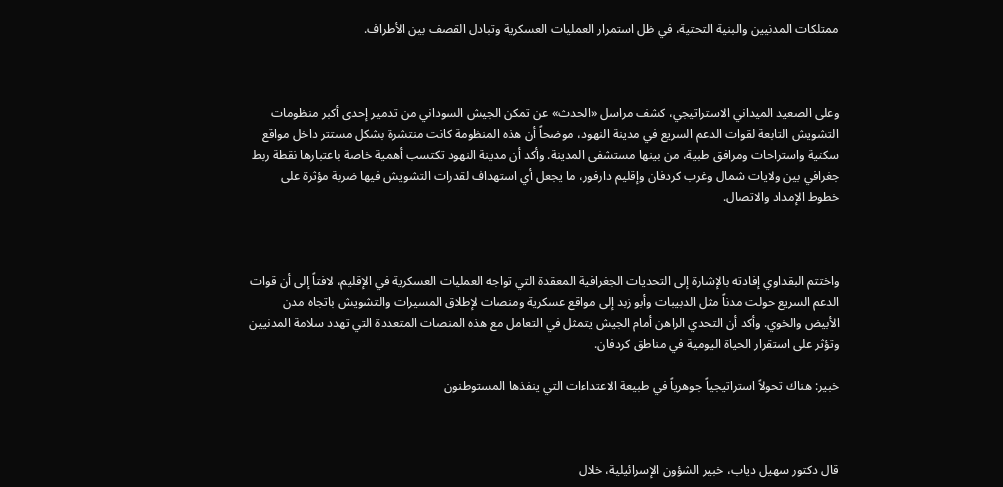ممتلكات المدنيين والبنية التحتية، في ظل استمرار العمليات العسكرية وتبادل القصف بين الأطراف.



وعلى الصعيد الميداني الاستراتيجي، كشف مراسل «الحدث» عن تمكن الجيش السوداني من تدمير إحدى أكبر منظومات التشويش التابعة لقوات الدعم السريع في مدينة النهود، موضحاً أن هذه المنظومة كانت منتشرة بشكل مستتر داخل مواقع سكنية واستراحات ومرافق طبية، من بينها مستشفى المدينة. وأكد أن مدينة النهود تكتسب أهمية خاصة باعتبارها نقطة ربط جغرافي بين ولايات شمال وغرب كردفان وإقليم دارفور، ما يجعل أي استهداف لقدرات التشويش فيها ضربة مؤثرة على خطوط الإمداد والاتصال.



واختتم البقداوي إفادته بالإشارة إلى التحديات الجغرافية المعقدة التي تواجه العمليات العسكرية في الإقليم، لافتاً إلى أن قوات الدعم السريع حولت مدناً مثل الدبيبات وأبو زبد إلى مواقع عسكرية ومنصات لإطلاق المسيرات والتشويش باتجاه مدن الأبيض والخوي. وأكد أن التحدي الراهن أمام الجيش يتمثل في التعامل مع هذه المنصات المتعددة التي تهدد سلامة المدنيين وتؤثر على استقرار الحياة اليومية في مناطق كردفان.

خبير: هناك تحولاً استراتيجياً جوهرياً في طبيعة الاعتداءات التي ينفذها المستوطنون



قال دكتور سهيل دياب، خبير الشؤون الإسرائيلية، خلال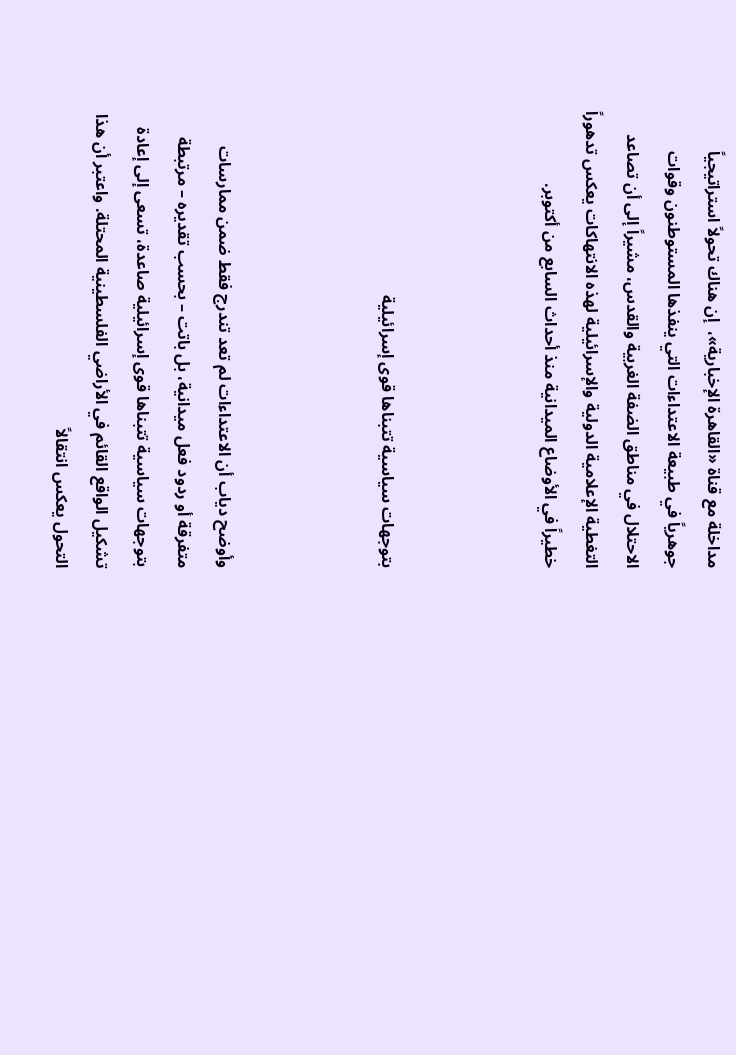مداخلة مع قناة «القاهرة الإخبارية»،  إن هناك تحولاً استراتيجياً جوهرياً في طبيعة الاعتداءات التي ينفذها المستوطنون وقوات الاحتلال في مناطق الضفة الغربية والقدس، مشيراً إلى أن تصاعد التغطية الإعلامية الدولية والإسرائيلية لهذه الانتهاكات يعكس تدهوراً خطيراً في الأوضاع الميدانية منذ أحداث السابع من أكتوبر.



بتوجهات سياسية تتبناها قوى إسرائيلية



وأوضح دياب أن الاعتداءات لم تعد تندرج فقط ضمن ممارسات متفرقة أو ردود فعل ميدانية، بل باتت – بحسب تقديره – مرتبطة بتوجهات سياسية تتبناها قوى إسرائيلية صاعدة، تسعى إلى إعادة تشكيل الواقع القائم في الأراضي الفلسطينية المحتلة. واعتبر أن هذا التحول يعكس انتقالاً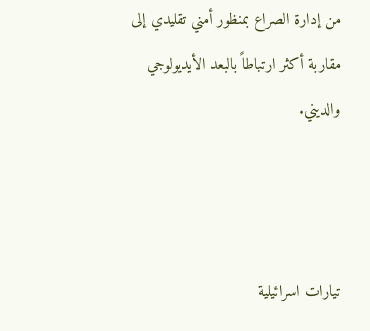من إدارة الصراع بمنظور أمني تقليدي إلى مقاربة أكثر ارتباطاً بالبعد الأيديولوجي والديني.



تيارات اسرائيلية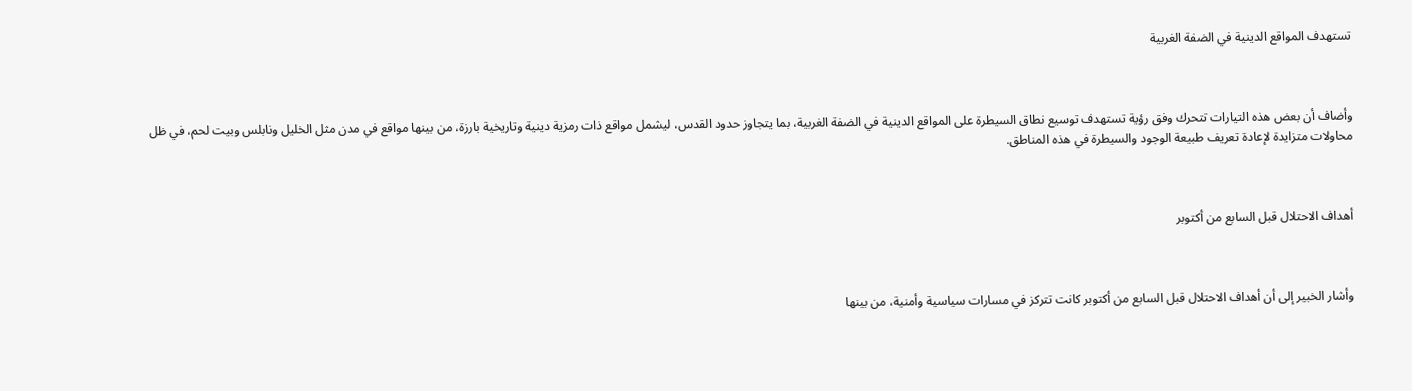تستهدف المواقع الدينية في الضفة الغربية



وأضاف أن بعض هذه التيارات تتحرك وفق رؤية تستهدف توسيع نطاق السيطرة على المواقع الدينية في الضفة الغربية، بما يتجاوز حدود القدس، ليشمل مواقع ذات رمزية دينية وتاريخية بارزة، من بينها مواقع في مدن مثل الخليل ونابلس وبيت لحم، في ظل محاولات متزايدة لإعادة تعريف طبيعة الوجود والسيطرة في هذه المناطق.



أهداف الاحتلال قبل السابع من أكتوبر



وأشار الخبير إلى أن أهداف الاحتلال قبل السابع من أكتوبر كانت تتركز في مسارات سياسية وأمنية، من بينها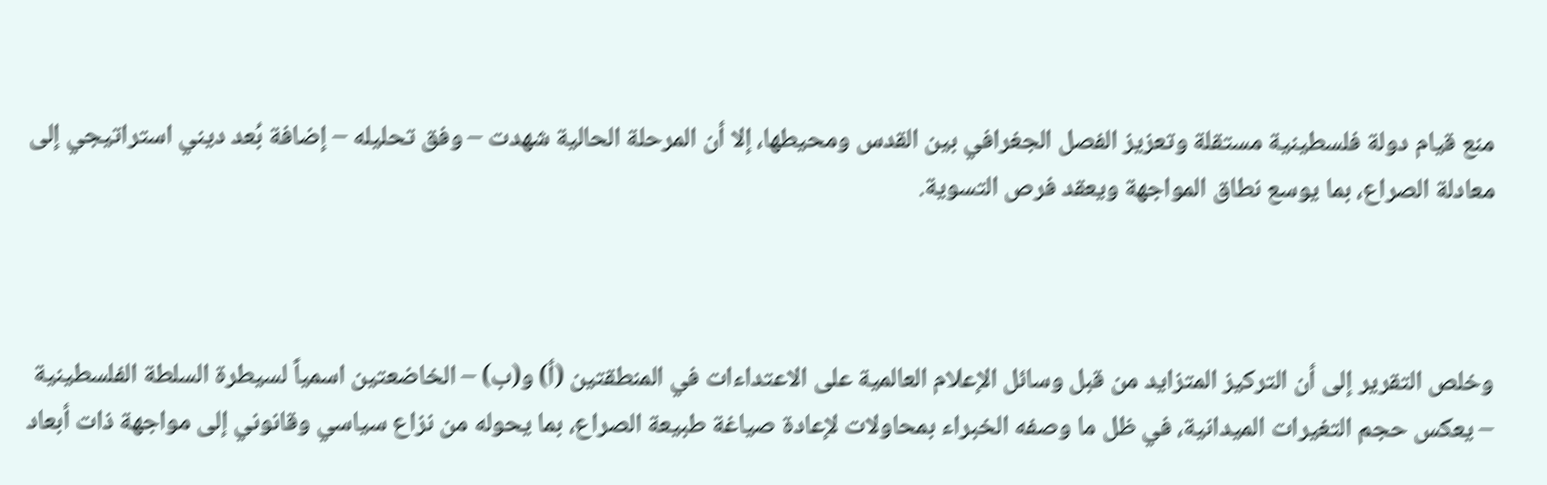منع قيام دولة فلسطينية مستقلة وتعزيز الفصل الجغرافي بين القدس ومحيطها، إلا أن المرحلة الحالية شهدت – وفق تحليله – إضافة بُعد ديني استراتيجي إلى معادلة الصراع، بما يوسع نطاق المواجهة ويعقد فرص التسوية.



وخلص التقرير إلى أن التركيز المتزايد من قبل وسائل الإعلام العالمية على الاعتداءات في المنطقتين (أ) و(ب) – الخاضعتين اسمياً لسيطرة السلطة الفلسطينية – يعكس حجم التغيرات الميدانية، في ظل ما وصفه الخبراء بمحاولات لإعادة صياغة طبيعة الصراع، بما يحوله من نزاع سياسي وقانوني إلى مواجهة ذات أبعاد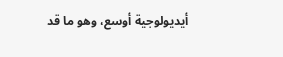أيديولوجية أوسع، وهو ما قد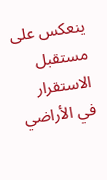ينعكس على مستقبل الاستقرار في الأراضي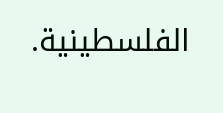الفلسطينية.